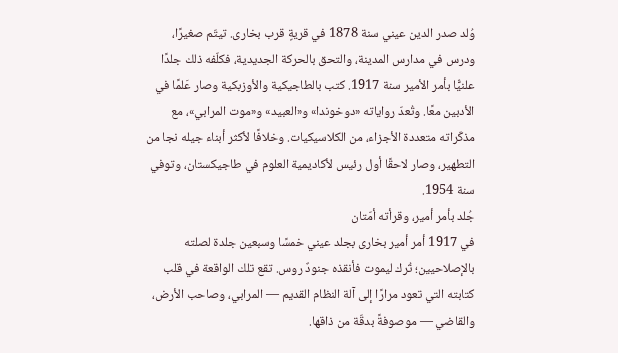وُلد صدر الدين عيني سنة 1878 في قريةٍ قرب بخارى. تيتّم صغيرًا، ودرس في مدارس المدينة، والتحق بالحركة الجديدية، فكلّفه ذلك جلدًا علنيًّا بأمر الأمير سنة 1917. كتب بالطاجيكية والأوزبكية وصار عَلمًا في الأدبين معًا. وتُعدّ رواياته «دوخوندا» و«العبيد» و«موت المرابي»، مع مذكّراته متعددة الأجزاء، من الكلاسيكيات. وخلافًا لأكثر أبناء جيله نجا من التطهير، وصار لاحقًا أول رئيس لأكاديمية العلوم في طاجيكستان، وتوفي سنة 1954.
جُلد بأمر أمير، وقرأته أمّتان
في 1917 أمر أمير بخارى بجلد عيني خمسًا وسبعين جلدة لصلته بالإصلاحيين؛ تُرك ليموت فأنقذه جنودٌ روس. تقع تلك الواقعة في قلب كتابته التي تعود مرارًا إلى آلة النظام القديم — المرابي، وصاحب الأرض، والقاضي — موصوفةً بدقّة من ذاقها.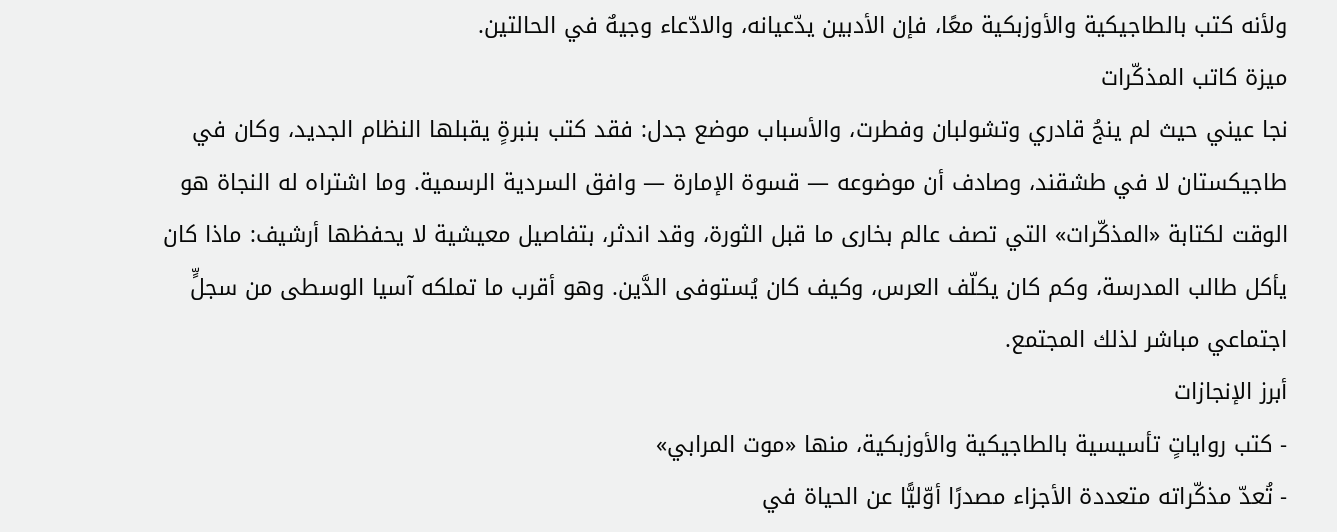ولأنه كتب بالطاجيكية والأوزبكية معًا، فإن الأدبين يدّعيانه، والادّعاء وجيهٌ في الحالتين.
ميزة كاتب المذكّرات
نجا عيني حيث لم ينجُ قادري وتشولبان وفطرت، والأسباب موضع جدل: فقد كتب بنبرةٍ يقبلها النظام الجديد، وكان في طاجيكستان لا في طشقند، وصادف أن موضوعه — قسوة الإمارة — وافق السردية الرسمية. وما اشتراه له النجاة هو الوقت لكتابة «المذكّرات» التي تصف عالم بخارى ما قبل الثورة، وقد اندثر، بتفاصيل معيشية لا يحفظها أرشيف: ماذا كان يأكل طالب المدرسة، وكم كان يكلّف العرس، وكيف كان يُستوفى الدَّين. وهو أقرب ما تملكه آسيا الوسطى من سجلٍّ اجتماعي مباشر لذلك المجتمع.
أبرز الإنجازات
- كتب رواياتٍ تأسيسية بالطاجيكية والأوزبكية، منها «موت المرابي»
- تُعدّ مذكّراته متعددة الأجزاء مصدرًا أوّليًّا عن الحياة في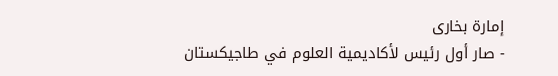إمارة بخارى
- صار أول رئيس لأكاديمية العلوم في طاجيكستان